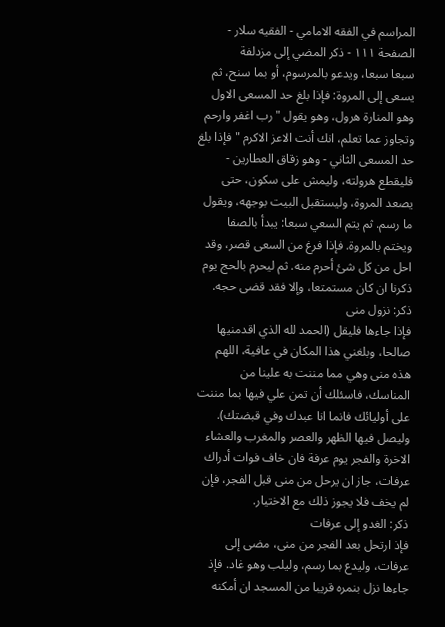المراسم في الفقه الامامي - الفقيه سلار - الصفحة ١١١ - ذكر المضي إلى مزدلفة
سبعا سبعا، ويدعو بالمرسوم، أو بما سنح، ثم يسعى إلى المروة: فإذا بلغ حد المسعى الاول وهو المنارة هرول، وهو يقول " رب اغفر وارحم وتجاوز عما تعلم، انك أنت الاعز الاكرم " فإذا بلغ حد المسعى الثاني - وهو زقاق العطارين - فليقطع هرولته، وليمش على سكون، حتى يصعد المروة، وليستقبل البيت بوجهه، ويقول ما رسم. ثم يتم السعي سبعا: يبدأ بالصفا ويختم بالمروة. فإذا فرغ من السعى قصر، وقد احل من كل شئ أحرم منه. ثم ليحرم بالحج يوم ذكرنا ان كان مستمتعا، وإلا فقد قضى حجه.
ذكر: نزول منى
فإذا جاءها فليقل (الحمد لله الذي اقدمنيها صالحا، وبلغني هذا المكان في عافية، اللهم هذه منى وهي مما مننت به علينا من المناسك، فاسئلك أن تمن علي فيها بما مننت على أوليائك فانما انا عبدك وفي قبضتك). وليصل فيها الظهر والعصر والمغرب والعشاء الاخرة والفجر يوم عرفة فان خاف فوات أدراك عرفات، جاز ان يرحل من منى قبل الفجر، فإن لم يخف فلا يجوز ذلك مع الاختيار.
ذكر: الغدو إلى عرفات
فإذ ارتحل بعد الفجر من منى، مضى إلى عرفات، وليدع بما رسم، وليلب وهو غاد. فإذ جاءها نزل بنمره قريبا من المسجد ان أمكنه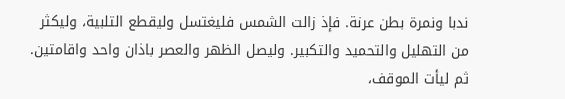ندبا ونمرة بطن عرنة. فإذ زالت الشمس فليغتسل وليقطع التلبية، وليكثر من التهليل والتحميد والتكبير. وليصل الظهر والعصر باذان واحد واقامتين. ثم ليأت الموقف،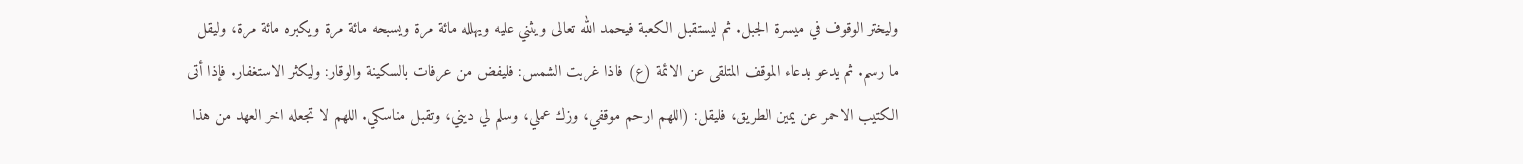وليختر الوقوف في ميسرة الجبل. ثم ليستقبل الكعبة فيحمد الله تعالى ويثني عليه ويهلله مائة مرة ويسبحه مائة مرة ويكبره مائة مرة، وليقل ما رسم. ثم يدعو بدعاء الموقف المتلقى عن الائمة (ع) فاذا غربت الشمس: فليفض من عرفات بالسكينة والوقار: وليكثر الاستغفار. فإذا أتى الكتيب الاحمر عن يمين الطريق، فليقل: (اللهم ارحم موقفي، وزك عملي، وسلم لي ديني، وتقبل مناسكي. اللهم لا تجعله اخر العهد من هذا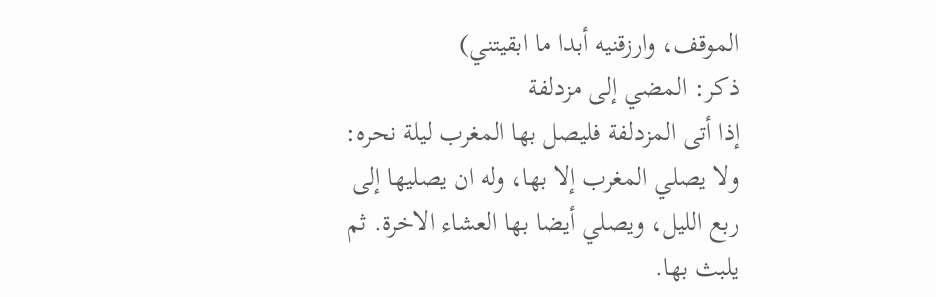الموقف، وارزقنيه أبدا ما ابقيتني)
ذكر: المضي إلى مزدلفة
إذا أتى المزدلفة فليصل بها المغرب ليلة نحره: ولا يصلي المغرب إلا بها، وله ان يصليها إلى ربع الليل، ويصلي أيضا بها العشاء الاخرة. ثم يلبث بها.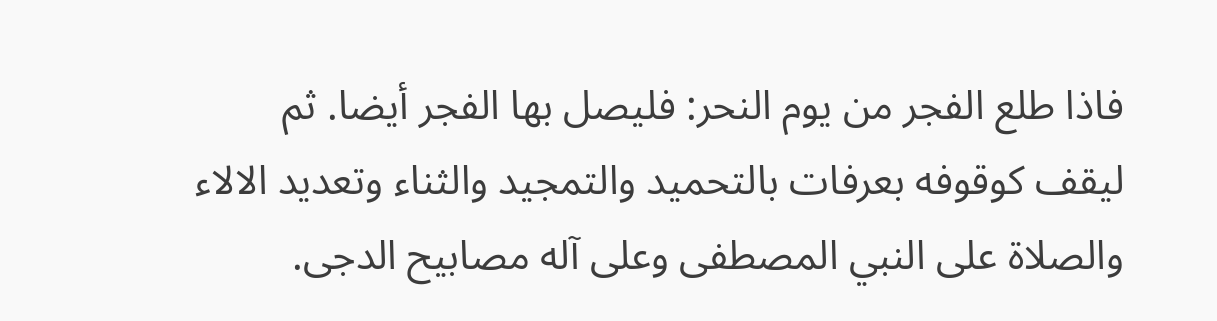فاذا طلع الفجر من يوم النحر: فليصل بها الفجر أيضا. ثم ليقف كوقوفه بعرفات بالتحميد والتمجيد والثناء وتعديد الالاء والصلاة على النبي المصطفى وعلى آله مصابيح الدجى.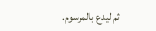ثم ليدع بالمرسوم.